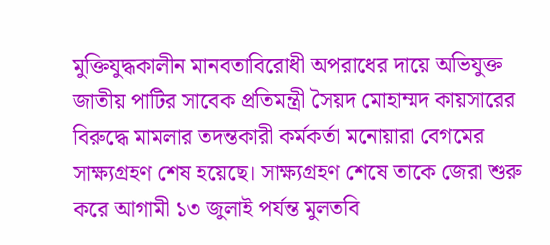মুক্তিযুদ্ধকালীন মানবতাবিরোধী অপরাধের দায়ে অভিযুক্ত জাতীয় পাটির সাবেক প্রতিমন্ত্রী সৈয়দ মোহাম্মদ কায়সারের বিরুদ্ধে মামলার তদন্তকারী কর্মকর্তা মনোয়ারা বেগমের সাক্ষ্যগ্রহণ শেষ হয়েছে। সাক্ষ্যগ্রহণ শেষে তাকে জেরা শুরু করে আগামী ১৩ জুলাই পর্যন্ত মুলতবি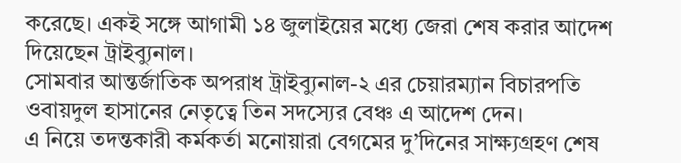করেছে। একই সঙ্গে আগামী ১৪ জুলাইয়ের মধ্যে জেরা শেষ করার আদেশ দিয়েছেন ট্রাইব্যুনাল।
সোমবার আন্তর্জাতিক অপরাধ ট্রাইব্যুনাল-২ এর চেয়ারম্যান বিচারপতি ওবায়দুল হাসানের নেতৃত্বে তিন সদস্যের বেঞ্চ এ আদেশ দেন।
এ নিয়ে তদন্তকারী কর্মকর্তা মনোয়ারা বেগমের দু’দিনের সাক্ষ্যগ্রহণ শেষ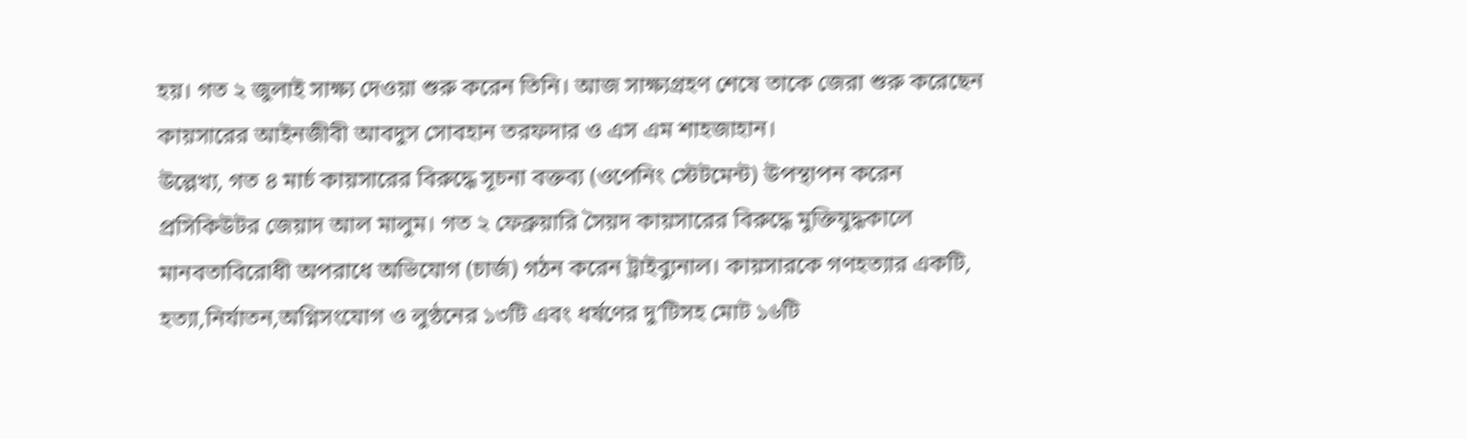হয়। গত ২ জুলাই সাক্ষ্য দেওয়া শুরু করেন তিনি। আজ সাক্ষ্যগ্রহণ শেষে তাকে জেরা শুরু করেছেন কায়সারের আইনজীবী আবদুস সোবহান তরফদার ও এস এম শাহজাহান।
উল্লেখ্য, গত ৪ মার্চ কায়সারের বিরুদ্ধে সূচনা বক্তব্য (ওপেনিং স্টেটমেন্ট) উপস্থাপন করেন প্রসিকিউটর জেয়াদ আল মালুম। গত ২ ফেব্রুয়ারি সৈয়দ কায়সারের বিরুদ্ধে মুক্তিযুদ্ধকালে মানবতাবিরোধী অপরাধে অভিযোগ (চার্জ) গঠন করেন ট্রাইব্যুনাল। কায়সারকে গণহত্যার একটি, হত্যা,নির্যাতন,অগ্নিসংযোগ ও লুণ্ঠনের ১৩টি এবং ধর্ষণের দু’টিসহ মোট ১৬টি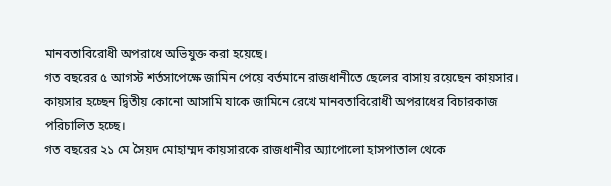মানবতাবিরোধী অপরাধে অভিযুক্ত করা হয়েছে।
গত বছরের ৫ আগস্ট শর্তসাপেক্ষে জামিন পেয়ে বর্তমানে রাজধানীতে ছেলের বাসায় রয়েছেন কায়সার। কায়সার হচ্ছেন দ্বিতীয় কোনো আসামি যাকে জামিনে রেখে মানবতাবিরোধী অপরাধের বিচারকাজ পরিচালিত হচ্ছে।
গত বছরের ২১ মে সৈয়দ মোহাম্মদ কায়সারকে রাজধানীর অ্যাপোলো হাসপাতাল থেকে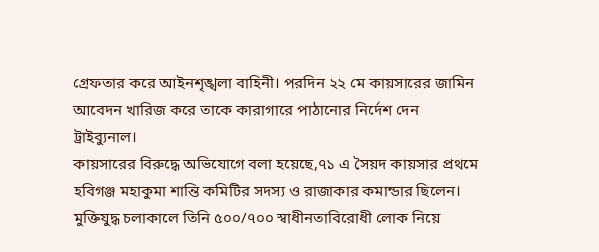গ্রেফতার করে আইনশৃঙ্খলা বাহিনী। পরদিন ২২ মে কায়সারের জামিন আবেদন খারিজ করে তাকে কারাগারে পাঠানোর নির্দেশ দেন ট্রাইব্যুনাল।
কায়সারের বিরুদ্ধে অভিযোগে বলা হয়েছে,৭১ এ সৈয়দ কায়সার প্রথমে হবিগঞ্জ মহাকুমা শান্তি কমিটির সদস্য ও রাজাকার কমান্ডার ছিলেন। মুক্তিযুদ্ধ চলাকালে তিনি ৫০০/৭০০ স্বাধীনতাবিরোধী লোক নিয়ে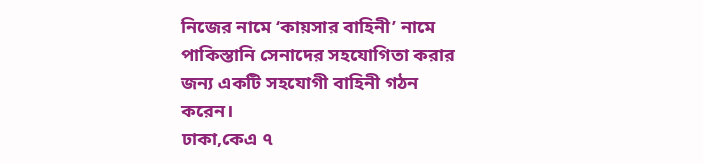নিজের নামে ‘কায়সার বাহিনী’ নামে পাকিস্তানি সেনাদের সহযোগিতা করার জন্য একটি সহযোগী বাহিনী গঠন করেন।
ঢাকা,কেএ ৭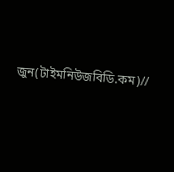জুন(টাইমনিউজবিডি.কম)//